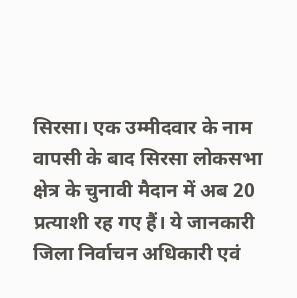सिरसा। एक उम्मीदवार के नाम वापसी के बाद सिरसा लोकसभा क्षेत्र के चुनावी मैदान में अब 20 प्रत्याशी रह गए हैं। ये जानकारी जिला निर्वाचन अधिकारी एवं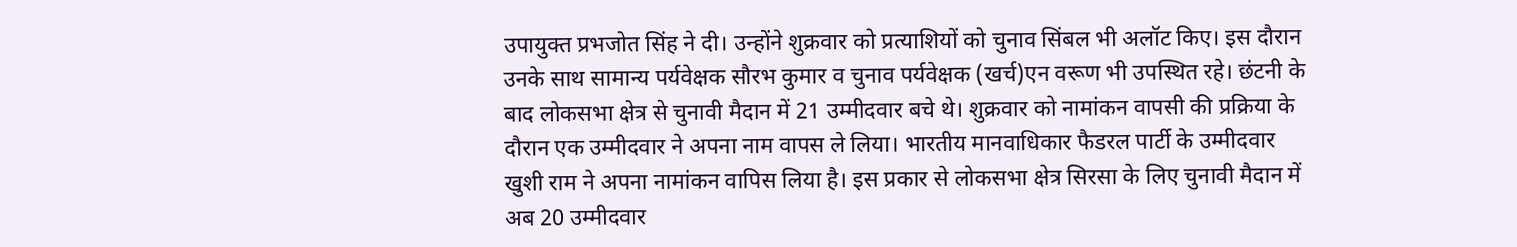उपायुक्त प्रभजोत सिंह ने दी। उन्होंने शुक्रवार को प्रत्याशियों को चुनाव सिंबल भी अलॉट किए। इस दौरान उनके साथ सामान्य पर्यवेक्षक सौरभ कुमार व चुनाव पर्यवेक्षक (खर्च)एन वरूण भी उपस्थित रहे। छंटनी के बाद लोकसभा क्षेत्र से चुनावी मैदान में 21 उम्मीदवार बचे थे। शुक्रवार को नामांकन वापसी की प्रक्रिया के दौरान एक उम्मीदवार ने अपना नाम वापस ले लिया। भारतीय मानवाधिकार फैडरल पार्टी के उम्मीदवार खुशी राम ने अपना नामांकन वापिस लिया है। इस प्रकार से लोकसभा क्षेत्र सिरसा के लिए चुनावी मैदान में अब 20 उम्मीदवार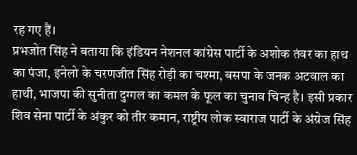रह गए हैं।
प्रभजोत सिंह ने बताया कि इंडियन नेशनल कांग्रेस पार्टी के अशोक तंवर का हाथ का पंजा, इनेलो के चरणजीत सिंह रोड़ी का चश्मा, बसपा के जनक अटवाल का हाथी, भाजपा की सुनीता दुग्गल का कमल के फूल का चुनाव चिन्ह है। इसी प्रकार शिव सेना पार्टी के अंकुर को तीर कमान, राष्ट्रीय लोक स्वाराज पार्टी के अंग्रेज सिंह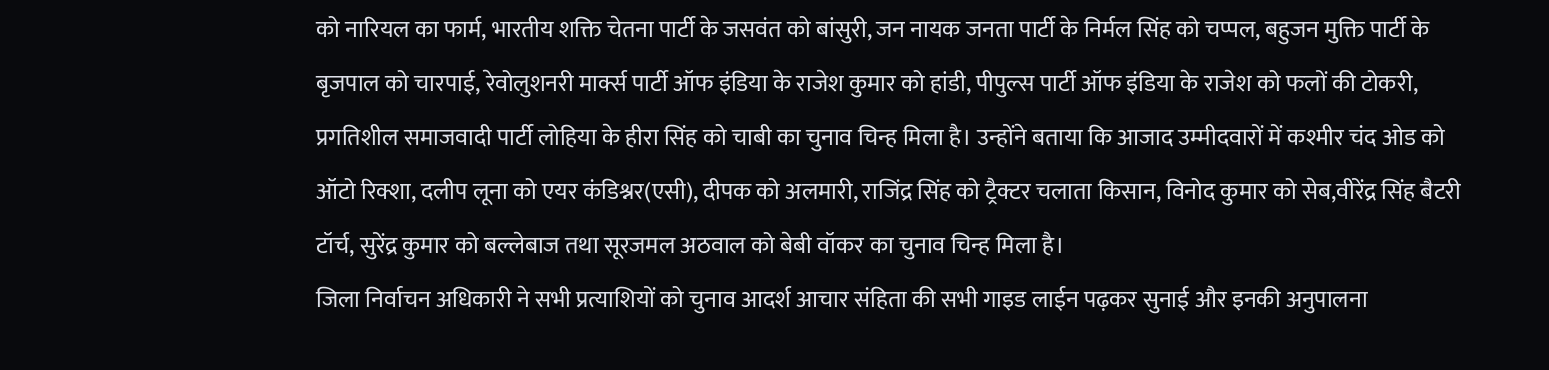को नारियल का फार्म, भारतीय शक्ति चेतना पार्टी के जसवंत को बांसुरी, जन नायक जनता पार्टी के निर्मल सिंह को चप्पल, बहुजन मुक्ति पार्टी के बृजपाल को चारपाई, रेवोलुशनरी मार्क्स पार्टी ऑफ इंडिया के राजेश कुमार को हांडी, पीपुल्स पार्टी ऑफ इंडिया के राजेश को फलों की टोकरी, प्रगतिशील समाजवादी पार्टी लोहिया के हीरा सिंह को चाबी का चुनाव चिन्ह मिला है। उन्होंने बताया कि आजाद उम्मीदवारों में कश्मीर चंद ओड को ऑटो रिक्शा, दलीप लूना को एयर कंडिश्नर(एसी), दीपक को अलमारी, राजिंद्र सिंह को ट्रैक्टर चलाता किसान, विनोद कुमार को सेब,वीरेंद्र सिंह बैटरी टॉर्च, सुरेंद्र कुमार को बल्लेबाज तथा सूरजमल अठवाल को बेबी वॉकर का चुनाव चिन्ह मिला है।
जिला निर्वाचन अधिकारी ने सभी प्रत्याशियों को चुनाव आदर्श आचार संहिता की सभी गाइड लाईन पढ़कर सुनाई और इनकी अनुपालना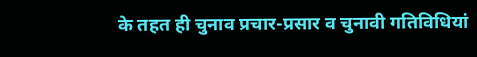के तहत ही चुनाव प्रचार-प्रसार व चुनावी गतिविधियां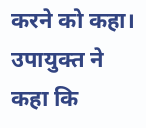करने को कहा। उपायुक्त ने कहा कि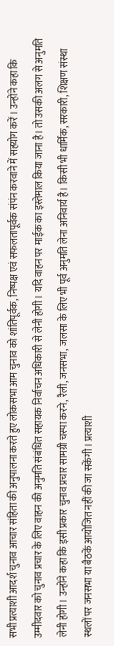सभी प्रत्याशी आदर्श चुनाव आचार संहिता की अनुपालना करते हुए लोकसभा आम चुनाव को शांतिपूर्वक, निष्पक्ष एवं सफलतापूर्वक संपंन करवाने में सहयोग करें। उन्होंने कहा कि उम्मीदवार को चुनाव प्रचार के लिए वाहन की अनुमति संबंधित सहायक निर्वाचन अधिकारी से लेनी होगी। यदि वाहन पर माईक का इस्तेमाल किया जाना है। तो उसकी अलग से अनुमति लेनी होगी। उन्होंने कहा कि इसी प्रकार चुनाव प्रचार सामग्री चस्पा करने, रैली, जनसभा, जलसा के लिए भी पूर्व अनुमति लेना अनिवार्य है। किसी भी धार्मिक, सरकारी, शिक्षण संस्था स्थलों पर जनसभा या बैठकें आयोजित नहीं की जा सकेंगी। प्रत्याशी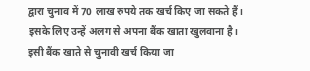द्वारा चुनाव में 70 लाख रुपये तक खर्च किए जा सकते हैं। इसके लिए उन्हें अलग से अपना बैंक खाता खुलवाना है। इसी बैंक खाते से चुनावी खर्च किया जा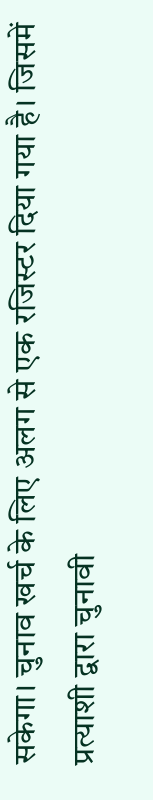सकेगा। चुनाव खर्च के लिए अलग से एक रजिस्टर दिया गया है। जिसमें प्रत्याशी द्वारा चुनावी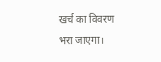खर्च का विवरण भरा जाएगा।